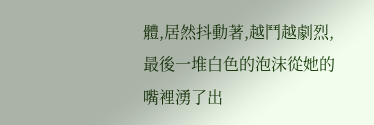體,居然抖動著,越鬥越劇烈,最後一堆白色的泡沫從她的嘴裡湧了出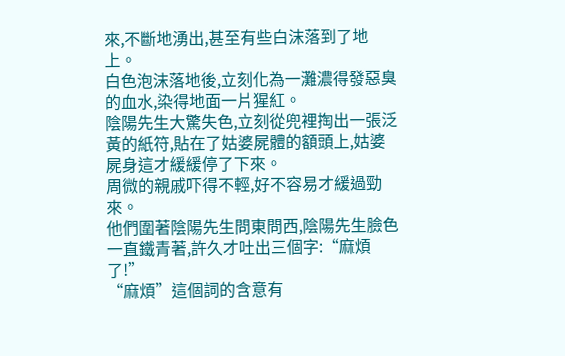來,不斷地湧出,甚至有些白沫落到了地上。
白色泡沫落地後,立刻化為一灘濃得發惡臭的血水,染得地面一片猩紅。
陰陽先生大驚失色,立刻從兜裡掏出一張泛黃的紙符,貼在了姑婆屍體的額頭上,姑婆屍身這才緩緩停了下來。
周微的親戚吓得不輕,好不容易才緩過勁來。
他們圍著陰陽先生問東問西,陰陽先生臉色一直鐵青著,許久才吐出三個字:“麻煩了!”
“麻煩”這個詞的含意有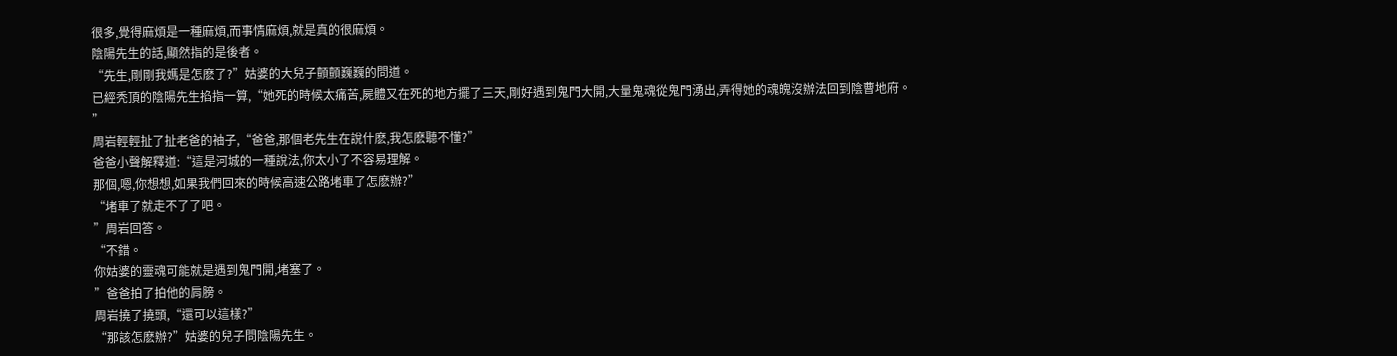很多,覺得麻煩是一種麻煩,而事情麻煩,就是真的很麻煩。
陰陽先生的話,顯然指的是後者。
“先生,剛剛我媽是怎麽了?”姑婆的大兒子顫顫巍巍的問道。
已經秃頂的陰陽先生掐指一算,“她死的時候太痛苦,屍體又在死的地方擺了三天,剛好遇到鬼門大開,大量鬼魂從鬼門湧出,弄得她的魂魄沒辦法回到陰曹地府。
”
周岩輕輕扯了扯老爸的袖子,“爸爸,那個老先生在說什麽,我怎麽聽不懂?”
爸爸小聲解釋道:“這是河城的一種說法,你太小了不容易理解。
那個,嗯,你想想,如果我們回來的時候高速公路堵車了怎麽辦?”
“堵車了就走不了了吧。
”周岩回答。
“不錯。
你姑婆的靈魂可能就是遇到鬼門開,堵塞了。
”爸爸拍了拍他的肩膀。
周岩撓了撓頭,“還可以這樣?”
“那該怎麽辦?”姑婆的兒子問陰陽先生。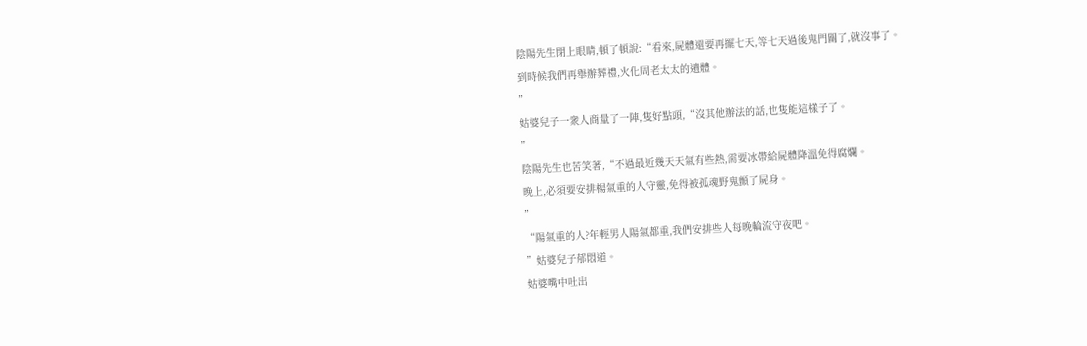陰陽先生閉上眼睛,頓了頓說:“看來,屍體還要再擺七天,等七天過後鬼門關了,就沒事了。
到時候我們再舉辦葬禮,火化周老太太的遺體。
”
姑婆兒子一衆人商量了一陣,隻好點頭,“沒其他辦法的話,也隻能這樣子了。
”
陰陽先生也苦笑著,“不過最近幾天天氣有些熱,需要冰帶給屍體降溫免得腐爛。
晚上,必須要安排楊氣重的人守靈,免得被孤魂野鬼顫了屍身。
”
“陽氣重的人?年輕男人陽氣都重,我們安排些人每晚輪流守夜吧。
”姑婆兒子郁悶道。
姑婆嘴中吐出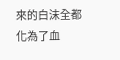來的白沫全都化為了血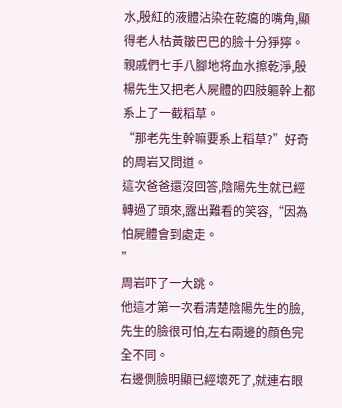水,殷紅的液體沾染在乾癟的嘴角,顯得老人枯黃皺巴巴的臉十分猙獰。
親戚們七手八腳地将血水擦乾淨,殷楊先生又把老人屍體的四肢軀幹上都系上了一截稻草。
“那老先生幹嘛要系上稻草?”好奇的周岩又問道。
這次爸爸還沒回答,陰陽先生就已經轉過了頭來,露出難看的笑容,“因為怕屍體會到處走。
”
周岩吓了一大跳。
他這才第一次看清楚陰陽先生的臉,先生的臉很可怕,左右兩邊的顔色完全不同。
右邊側臉明顯已經壞死了,就連右眼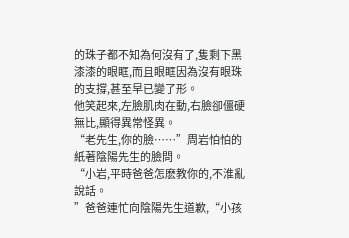的珠子都不知為何沒有了,隻剩下黑漆漆的眼眶,而且眼眶因為沒有眼珠的支撐,甚至早已變了形。
他笑起來,左臉肌肉在動,右臉卻僵硬無比,顯得異常怪異。
“老先生,你的臉……”周岩怕怕的紙著陰陽先生的臉問。
“小岩,平時爸爸怎麽教你的,不淮亂說話。
”爸爸連忙向陰陽先生道歉,“小孩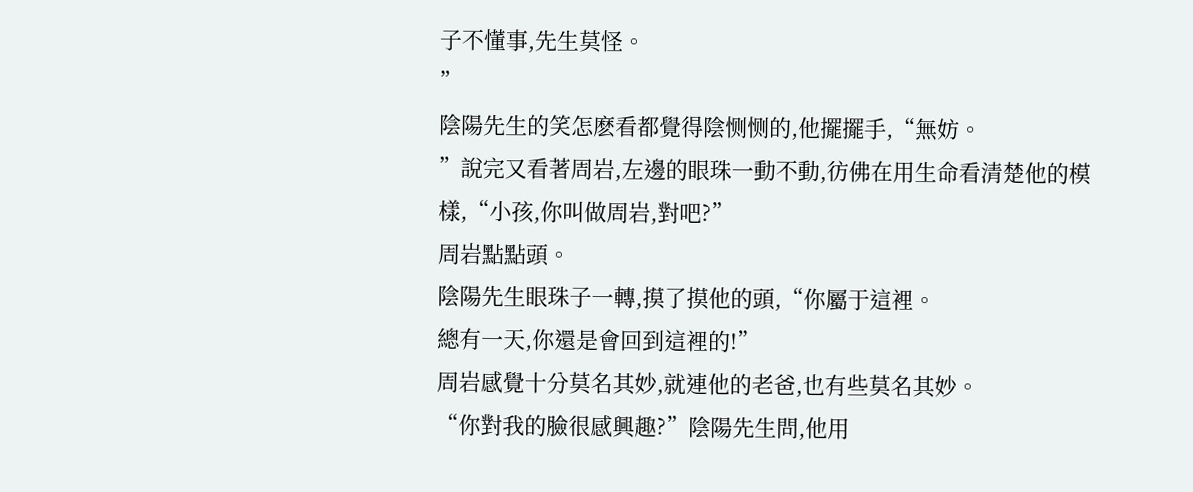子不懂事,先生莫怪。
”
陰陽先生的笑怎麽看都覺得陰恻恻的,他擺擺手,“無妨。
”說完又看著周岩,左邊的眼珠一動不動,彷佛在用生命看清楚他的模樣,“小孩,你叫做周岩,對吧?”
周岩點點頭。
陰陽先生眼珠子一轉,摸了摸他的頭,“你屬于這裡。
總有一天,你還是會回到這裡的!”
周岩感覺十分莫名其妙,就連他的老爸,也有些莫名其妙。
“你對我的臉很感興趣?”陰陽先生問,他用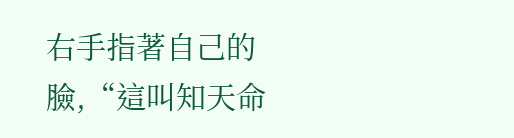右手指著自己的臉,“這叫知天命